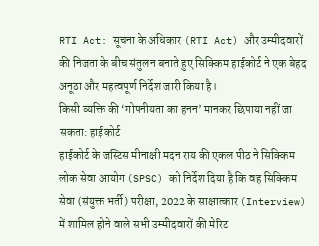RTI Act: सूचना के अधिकार (RTI Act) और उम्मीदवारों की निजता के बीच संतुलन बनाते हुए सिक्किम हाईकोर्ट ने एक बेहद अनूठा और महत्वपूर्ण निर्देश जारी किया है।
किसी व्यक्ति की ‘गोपनीयता का हनन’ मानकर छिपाया नहीं जा सकता: हाईकोर्ट
हाईकोर्ट के जस्टिस मीनाक्षी मदन राय की एकल पीठ ने सिक्किम लोक सेवा आयोग (SPSC) को निर्देश दिया है कि वह सिक्किम सेवा (संयुक्त भर्ती) परीक्षा, 2022 के साक्षात्कार (Interview) में शामिल होने वाले सभी उम्मीदवारों की मेरिट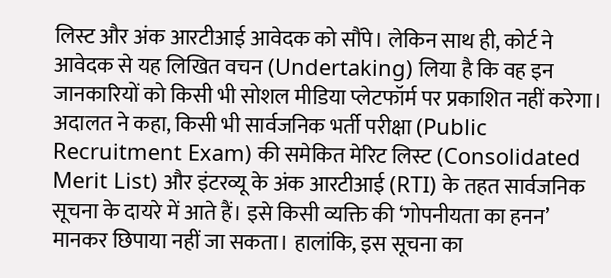लिस्ट और अंक आरटीआई आवेदक को सौंपे। लेकिन साथ ही, कोर्ट ने आवेदक से यह लिखित वचन (Undertaking) लिया है कि वह इन जानकारियों को किसी भी सोशल मीडिया प्लेटफॉर्म पर प्रकाशित नहीं करेगा। अदालत ने कहा, किसी भी सार्वजनिक भर्ती परीक्षा (Public Recruitment Exam) की समेकित मेरिट लिस्ट (Consolidated Merit List) और इंटरव्यू के अंक आरटीआई (RTI) के तहत सार्वजनिक सूचना के दायरे में आते हैं। इसे किसी व्यक्ति की ‘गोपनीयता का हनन’ मानकर छिपाया नहीं जा सकता। हालांकि, इस सूचना का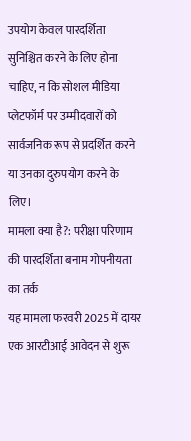उपयोग केवल पारदर्शिता सुनिश्चित करने के लिए होना चाहिए, न कि सोशल मीडिया प्लेटफॉर्म पर उम्मीदवारों को सार्वजनिक रूप से प्रदर्शित करने या उनका दुरुपयोग करने के लिए।
मामला क्या है?: परीक्षा परिणाम की पारदर्शिता बनाम गोपनीयता का तर्क
यह मामला फरवरी 2025 में दायर एक आरटीआई आवेदन से शुरू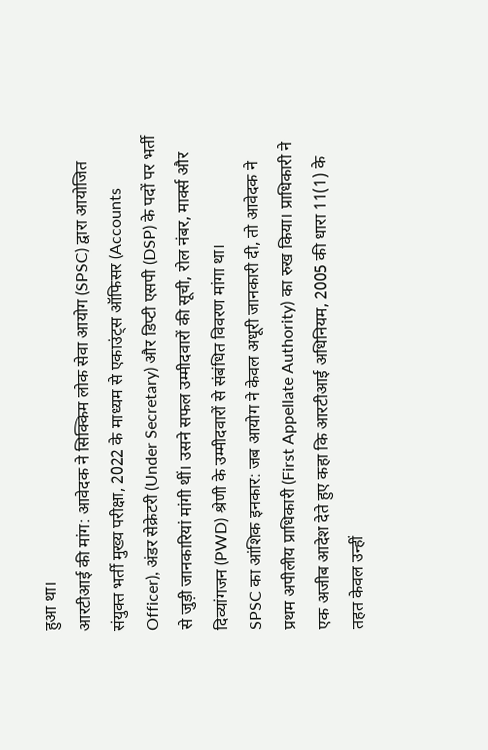हुआ था।
आरटीआई की मांग: आवेदक ने सिक्किम लोक सेवा आयोग (SPSC) द्वारा आयोजित संयुक्त भर्ती मुख्य परीक्षा, 2022 के माध्यम से एकाउंट्स ऑफिसर (Accounts Officer), अंडर सेक्रेटरी (Under Secretary) और डिप्टी एसपी (DSP) के पदों पर भर्ती से जुड़ी जानकारियां मांगी थीं। उसने सफल उम्मीदवारों की सूची, रोल नंबर, मार्क्स और दिव्यांगजन (PWD) श्रेणी के उम्मीदवारों से संबंधित विवरण मांगा था।
SPSC का आंशिक इनकार: जब आयोग ने केवल अधूरी जानकारी दी, तो आवेदक ने प्रथम अपीलीय प्राधिकारी (First Appellate Authority) का रुख किया। प्राधिकारी ने एक अजीब आदेश देते हुए कहा कि आरटीआई अधिनियम, 2005 की धारा 11(1) के तहत केवल उन्हीं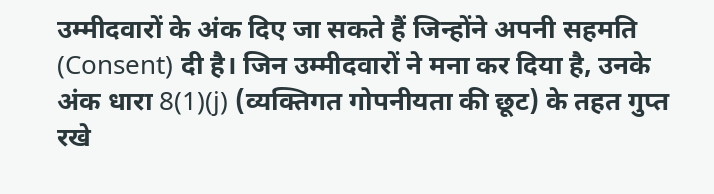उम्मीदवारों के अंक दिए जा सकते हैं जिन्होंने अपनी सहमति (Consent) दी है। जिन उम्मीदवारों ने मना कर दिया है, उनके अंक धारा 8(1)(j) (व्यक्तिगत गोपनीयता की छूट) के तहत गुप्त रखे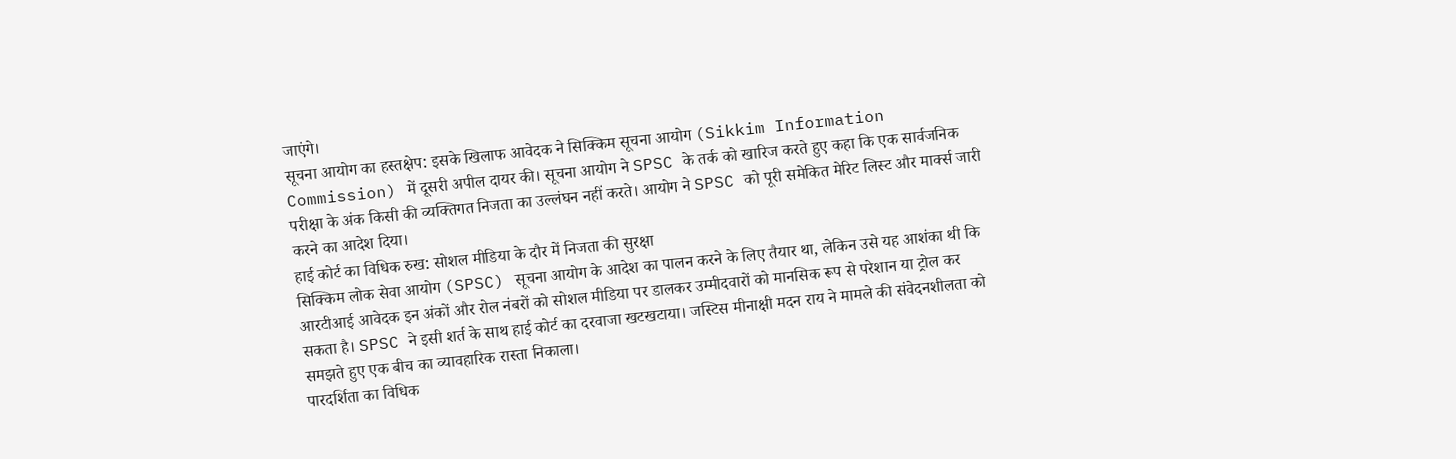जाएंगे।
सूचना आयोग का हस्तक्षेप: इसके खिलाफ आवेदक ने सिक्किम सूचना आयोग (Sikkim Information Commission) में दूसरी अपील दायर की। सूचना आयोग ने SPSC के तर्क को खारिज करते हुए कहा कि एक सार्वजनिक परीक्षा के अंक किसी की व्यक्तिगत निजता का उल्लंघन नहीं करते। आयोग ने SPSC को पूरी समेकित मेरिट लिस्ट और मार्क्स जारी करने का आदेश दिया।
हाई कोर्ट का विधिक रुख: सोशल मीडिया के दौर में निजता की सुरक्षा
सिक्किम लोक सेवा आयोग (SPSC) सूचना आयोग के आदेश का पालन करने के लिए तैयार था, लेकिन उसे यह आशंका थी कि आरटीआई आवेदक इन अंकों और रोल नंबरों को सोशल मीडिया पर डालकर उम्मीदवारों को मानसिक रूप से परेशान या ट्रोल कर सकता है। SPSC ने इसी शर्त के साथ हाई कोर्ट का दरवाजा खटखटाया। जस्टिस मीनाक्षी मदन राय ने मामले की संवेदनशीलता को समझते हुए एक बीच का व्यावहारिक रास्ता निकाला।
पारदर्शिता का विधिक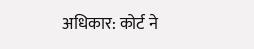अधिकार: कोर्ट ने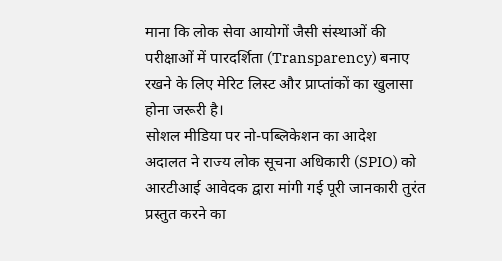माना कि लोक सेवा आयोगों जैसी संस्थाओं की परीक्षाओं में पारदर्शिता (Transparency) बनाए रखने के लिए मेरिट लिस्ट और प्राप्तांकों का खुलासा होना जरूरी है।
सोशल मीडिया पर नो-पब्लिकेशन का आदेश
अदालत ने राज्य लोक सूचना अधिकारी (SPIO) को आरटीआई आवेदक द्वारा मांगी गई पूरी जानकारी तुरंत प्रस्तुत करने का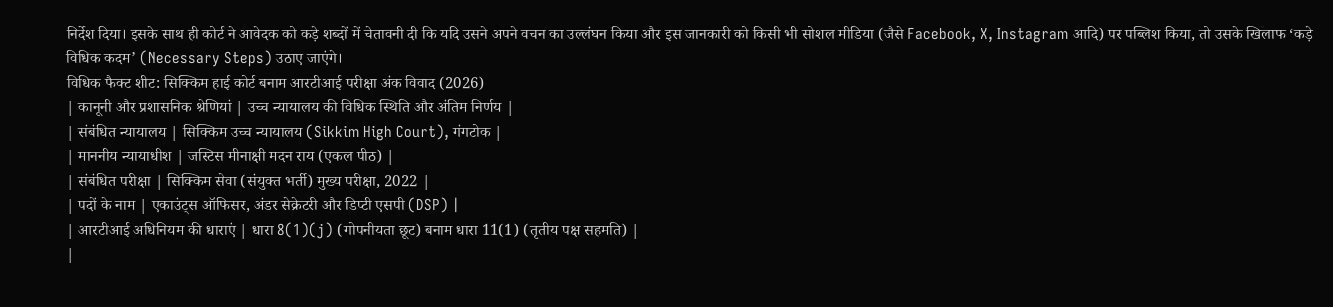निर्देश दिया। इसके साथ ही कोर्ट ने आवेदक को कड़े शब्दों में चेतावनी दी कि यदि उसने अपने वचन का उल्लंघन किया और इस जानकारी को किसी भी सोशल मीडिया (जैसे Facebook, X, Instagram आदि) पर पब्लिश किया, तो उसके खिलाफ ‘कड़े विधिक कदम’ (Necessary Steps) उठाए जाएंगे।
विधिक फैक्ट शीट: सिक्किम हाई कोर्ट बनाम आरटीआई परीक्षा अंक विवाद (2026)
| कानूनी और प्रशासनिक श्रेणियां | उच्च न्यायालय की विधिक स्थिति और अंतिम निर्णय |
| संबंधित न्यायालय | सिक्किम उच्च न्यायालय (Sikkim High Court), गंगटोक |
| माननीय न्यायाधीश | जस्टिस मीनाक्षी मदन राय (एकल पीठ) |
| संबंधित परीक्षा | सिक्किम सेवा (संयुक्त भर्ती) मुख्य परीक्षा, 2022 |
| पदों के नाम | एकाउंट्स ऑफिसर, अंडर सेक्रेटरी और डिप्टी एसपी (DSP) |
| आरटीआई अधिनियम की धाराएं | धारा 8(1)(j) (गोपनीयता छूट) बनाम धारा 11(1) (तृतीय पक्ष सहमति) |
|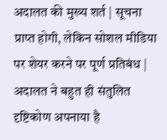अदालत की मुख्य शर्त | सूचना प्राप्त होगी, लेकिन सोशल मीडिया पर शेयर करने पर पूर्ण प्रतिबंध |
अदालत ने बहुत ही संतुलित दृष्टिकोण अपनाया है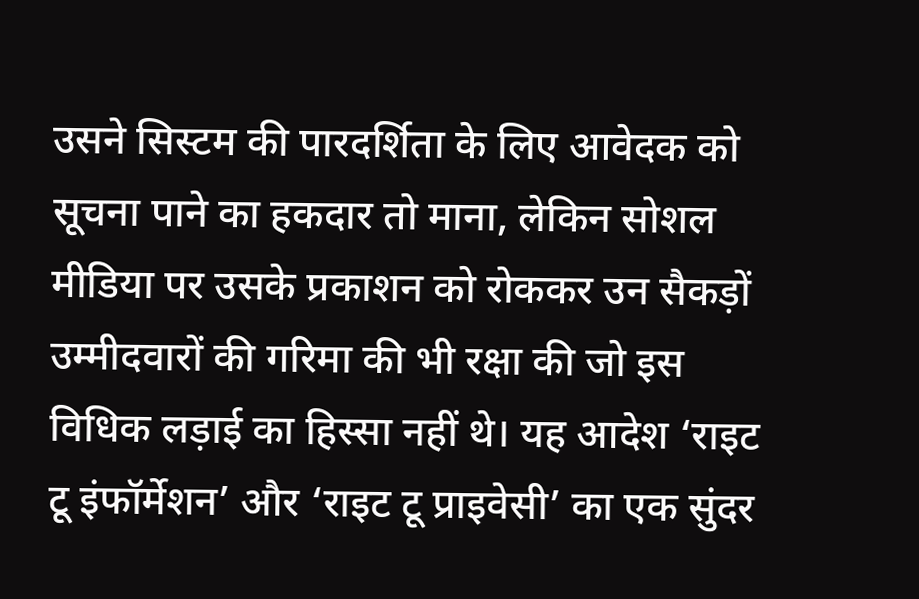उसने सिस्टम की पारदर्शिता के लिए आवेदक को सूचना पाने का हकदार तो माना, लेकिन सोशल मीडिया पर उसके प्रकाशन को रोककर उन सैकड़ों उम्मीदवारों की गरिमा की भी रक्षा की जो इस विधिक लड़ाई का हिस्सा नहीं थे। यह आदेश ‘राइट टू इंफॉर्मेशन’ और ‘राइट टू प्राइवेसी’ का एक सुंदर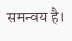समन्वय है।